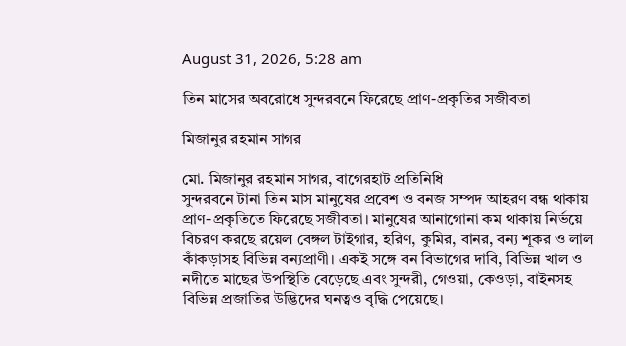August 31, 2026, 5:28 am

তিন মাসের অবরোধে সুন্দরবনে ফিরেছে প্রাণ-প্রকৃতির সজীবতা

মিজানুর রহমান সাগর

মো. মিজানুর রহমান সাগর, বাগেরহাট প্রতিনিধি
সুন্দরবনে টানা তিন মাস মানুষের প্রবেশ ও বনজ সম্পদ আহরণ বন্ধ থাকায় প্রাণ-প্রকৃতিতে ফিরেছে সজীবতা। মানুষের আনাগোনা কম থাকায় নির্ভয়ে বিচরণ করছে রয়েল বেঙ্গল টাইগার, হরিণ, কুমির, বানর, বন্য শূকর ও লাল কাঁকড়াসহ বিভিন্ন বন্যপ্রাণী। একই সঙ্গে বন বিভাগের দাবি, বিভিন্ন খাল ও নদীতে মাছের উপস্থিতি বেড়েছে এবং সুন্দরী, গেওয়া, কেওড়া, বাইনসহ বিভিন্ন প্রজাতির উদ্ভিদের ঘনত্বও বৃদ্ধি পেয়েছে।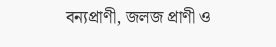বন্যপ্রাণী, জলজ প্রাণী ও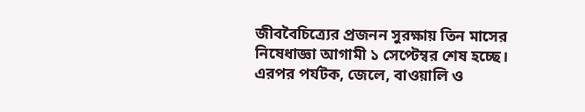জীববৈচিত্র্যের প্রজনন সুরক্ষায় তিন মাসের নিষেধাজ্ঞা আগামী ১ সেপ্টেম্বর শেষ হচ্ছে। এরপর পর্যটক, জেলে, বাওয়ালি ও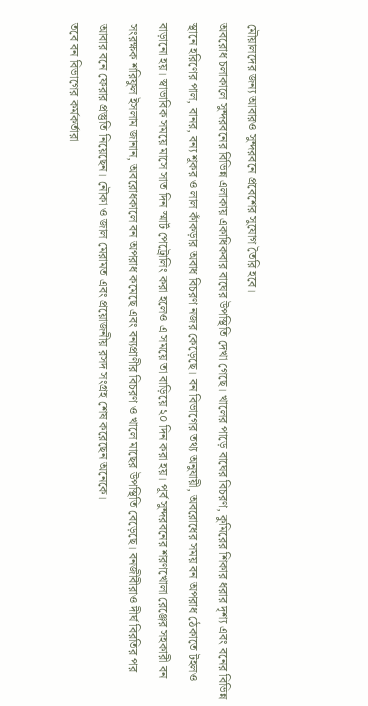মৌয়ালদের জন্য আবারও সুন্দরবনে প্রবেশের সুযোগ তৈরি হবে।
অবরোধ চলাকালে সুন্দরবনের বিভিন্ন এলাকায় একাধিকবার বাঘের উপস্থিতি দেখা গেছে। খালের পাড়ে বাঘের বিচরণ, কুমিরের শিকার ধরার দৃশ্য এবং বনের বিভিন্ন স্থানে হরিণের পাল, বানর, বন্য শূকর ও লাল কাঁকড়ার অবাধ বিচরণ নজর কেড়েছে। বন বিভাগের তথ্য অনুযায়ী, অবরোধের সময় বন অপরাধ ঠেকাতে টহলও বাড়ানো হয়। স্বাভাবিক সময়ে মাসে সাত দিন স্মার্ট পেট্রোলিং করা হলেও এ সময়ে তা বাড়িয়ে ২০ দিন করা হয়। পূর্ব সুন্দরবনের শরণখোলা রেঞ্জের সহকারী বন সংরক্ষক শরিফুল ইসলাম জানান, অবরোধকালে বন অপরাধ কমেছে এবং বন্যপ্রাণীর বিচরণ ও খালে মাছের উপস্থিতি বেড়েছে। বনজীবীরাও দীর্ঘ বিরতির পর আবার বনে ফেরার প্রস্তুতি নিয়েছেন। নৌকা ও জাল মেরামত এবং প্রয়োজনীয় রসদ সংগ্রহ শেষ করেছেন অনেকে।
তবে বন বিভাগের কর্মকর্তারা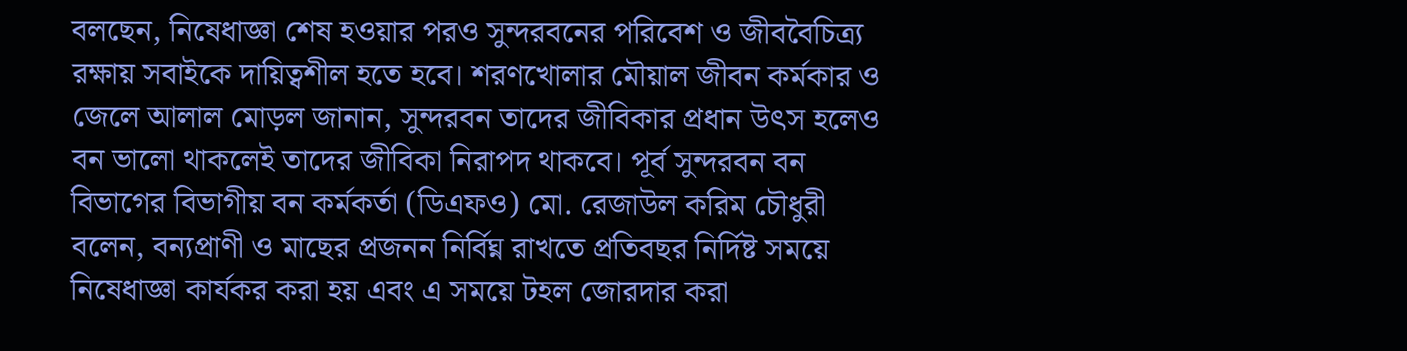বলছেন, নিষেধাজ্ঞা শেষ হওয়ার পরও সুন্দরবনের পরিবেশ ও জীববৈচিত্র্য রক্ষায় সবাইকে দায়িত্বশীল হতে হবে। শরণখোলার মৌয়াল জীবন কর্মকার ও জেলে আলাল মোড়ল জানান, সুন্দরবন তাদের জীবিকার প্রধান উৎস হলেও বন ভালো থাকলেই তাদের জীবিকা নিরাপদ থাকবে। পূর্ব সুন্দরবন বন বিভাগের বিভাগীয় বন কর্মকর্তা (ডিএফও) মো. রেজাউল করিম চৌধুরী বলেন, বন্যপ্রাণী ও মাছের প্রজনন নির্বিঘ্ন রাখতে প্রতিবছর নির্দিষ্ট সময়ে নিষেধাজ্ঞা কার্যকর করা হয় এবং এ সময়ে টহল জোরদার করা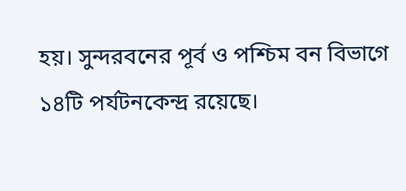হয়। সুন্দরবনের পূর্ব ও পশ্চিম বন বিভাগে ১৪টি পর্যটনকেন্দ্র রয়েছে।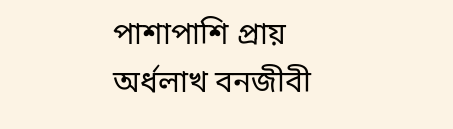পাশাপাশি প্রায় অর্ধলাখ বনজীবী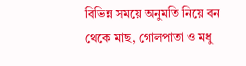বিভিন্ন সময়ে অনুমতি নিয়ে বন থেকে মাছ, গোলপাতা ও মধু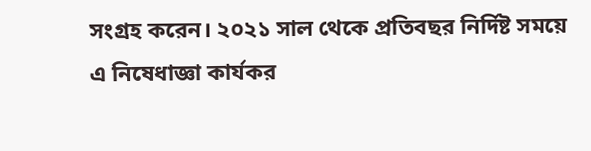সংগ্রহ করেন। ২০২১ সাল থেকে প্রতিবছর নির্দিষ্ট সময়ে এ নিষেধাজ্ঞা কার্যকর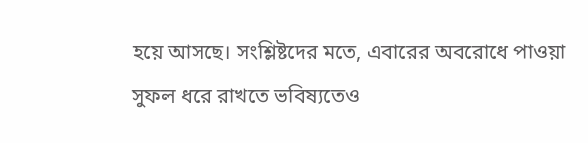হয়ে আসছে। সংশ্লিষ্টদের মতে, এবারের অবরোধে পাওয়া সুফল ধরে রাখতে ভবিষ্যতেও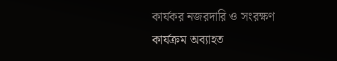কার্যকর নজরদারি ও সংরক্ষণ কার্যক্রম অব্যাহত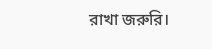রাখা জরুরি।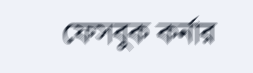ফেসবুক কর্নার